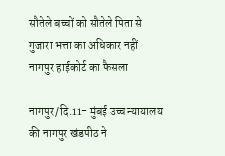सौतेले बच्चों को सौतेले पिता से गुजारा भत्ता का अधिकार नहीं
नागपुर हाईकोर्ट का फैसला

नागपुर/दि.11- मुंबई उच्च न्यायालय की नागपुर खंडपीठ ने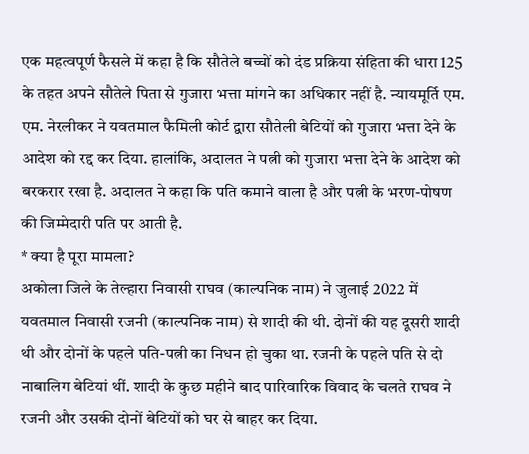एक महत्वपूर्ण फैसले में कहा है कि सौतेले बच्चों को दंड प्रक्रिया संहिता की धारा 125 के तहत अपने सौतेले पिता से गुजारा भत्ता मांगने का अधिकार नहीं है. न्यायमूर्ति एम. एम. नेरलीकर ने यवतमाल फैमिली कोर्ट द्वारा सौतेली बेटियों को गुजारा भत्ता देने के आदेश को रद्द कर दिया. हालांकि, अदालत ने पत्नी को गुजारा भत्ता देने के आदेश को बरकरार रखा है. अदालत ने कहा कि पति कमाने वाला है और पत्नी के भरण-पोषण की जिम्मेदारी पति पर आती है.
* क्या है पूरा मामला?
अकोला जिले के तेल्हारा निवासी राघव (काल्पनिक नाम) ने जुलाई 2022 में यवतमाल निवासी रजनी (काल्पनिक नाम) से शादी की थी. दोनों की यह दूसरी शादी थी और दोनों के पहले पति-पत्नी का निधन हो चुका था. रजनी के पहले पति से दो नाबालिग बेटियां थीं. शादी के कुछ महीने बाद पारिवारिक विवाद के चलते राघव ने रजनी और उसकी दोनों बेटियों को घर से बाहर कर दिया.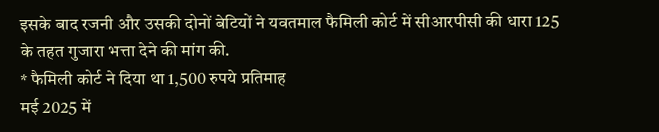इसके बाद रजनी और उसकी दोनों बेटियों ने यवतमाल फैमिली कोर्ट में सीआरपीसी की धारा 125 के तहत गुजारा भत्ता देने की मांग की.
* फैमिली कोर्ट ने दिया था 1,500 रुपये प्रतिमाह
मई 2025 में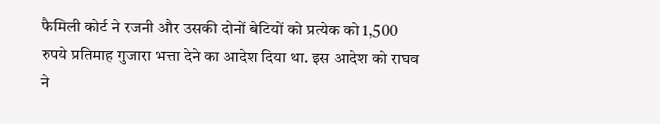फैमिली कोर्ट ने रजनी और उसकी दोनों बेटियों को प्रत्येक को 1,500 रुपये प्रतिमाह गुजारा भत्ता देने का आदेश दिया था. इस आदेश को राघव ने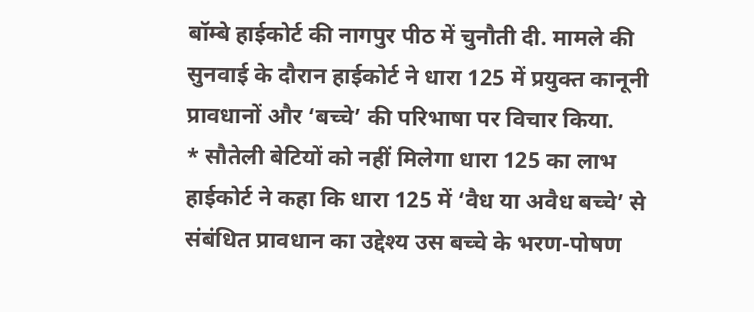बॉम्बे हाईकोर्ट की नागपुर पीठ में चुनौती दी. मामले की सुनवाई के दौरान हाईकोर्ट ने धारा 125 में प्रयुक्त कानूनी प्रावधानों और ‘बच्चे’ की परिभाषा पर विचार किया.
* सौतेली बेटियों को नहीं मिलेगा धारा 125 का लाभ
हाईकोर्ट ने कहा कि धारा 125 में ‘वैध या अवैध बच्चे’ से संबंधित प्रावधान का उद्देश्य उस बच्चे के भरण-पोषण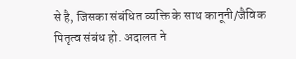से है, जिसका संबंधित व्यक्ति के साथ कानूनी/जैविक पितृत्व संबंध हो. अदालत ने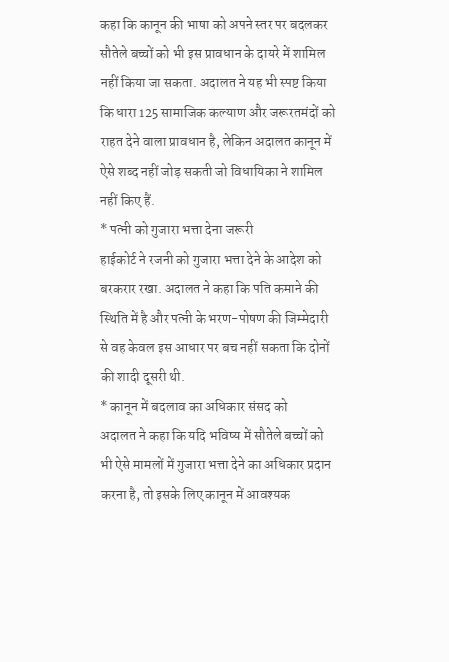कहा कि कानून की भाषा को अपने स्तर पर बदलकर सौतेले बच्चों को भी इस प्रावधान के दायरे में शामिल नहीं किया जा सकता. अदालत ने यह भी स्पष्ट किया कि धारा 125 सामाजिक कल्याण और जरूरतमंदों को राहत देने वाला प्रावधान है, लेकिन अदालत कानून में ऐसे शब्द नहीं जोड़ सकती जो विधायिका ने शामिल नहीं किए हैं.
* पत्नी को गुजारा भत्ता देना जरूरी
हाईकोर्ट ने रजनी को गुजारा भत्ता देने के आदेश को बरकरार रखा. अदालत ने कहा कि पति कमाने की स्थिति में है और पत्नी के भरण-पोषण की जिम्मेदारी से वह केवल इस आधार पर बच नहीं सकता कि दोनों की शादी दूसरी थी.
* कानून में बदलाव का अधिकार संसद को
अदालत ने कहा कि यदि भविष्य में सौतेले बच्चों को भी ऐसे मामलों में गुजारा भत्ता देने का अधिकार प्रदान करना है, तो इसके लिए कानून में आवश्यक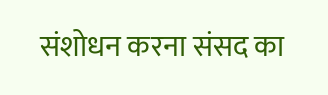संशोधन करना संसद का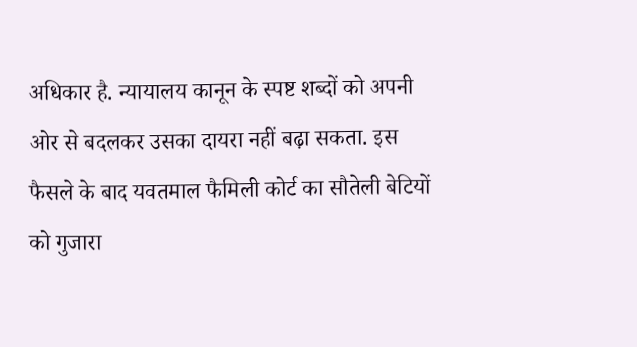अधिकार है. न्यायालय कानून के स्पष्ट शब्दों को अपनी ओर से बदलकर उसका दायरा नहीं बढ़ा सकता. इस फैसले के बाद यवतमाल फैमिली कोर्ट का सौतेली बेटियों को गुजारा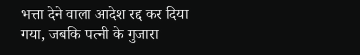भत्ता देने वाला आदेश रद्द कर दिया गया, जबकि पत्नी के गुजारा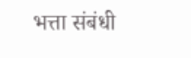भत्ता संबंधी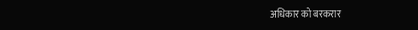अधिकार को बरकरार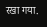रखा गया.